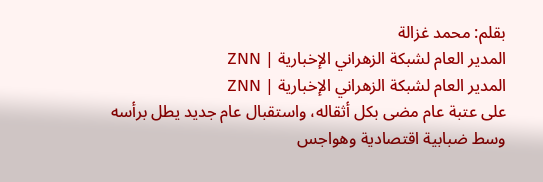بقلم: محمد غزالة
المدير العام لشبكة الزهراني الإخبارية | ZNN
المدير العام لشبكة الزهراني الإخبارية | ZNN
على عتبة عام مضى بكل أثقاله، واستقبال عام جديد يطل برأسه وسط ضبابية اقتصادية وهواجس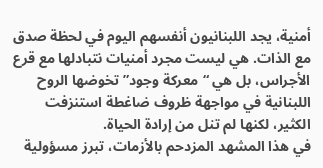أمنية، يجد اللبنانيون أنفسهم اليوم في لحظة صدق مع الذات. هي ليست مجرد أمنيات نتبادلها مع قرع الأجراس، بل هي “معركة وجود” تخوضها الروح اللبنانية في مواجهة ظروف ضاغطة استنزفت الكثير، لكنها لم تنل من إرادة الحياة.
في هذا المشهد المزدحم بالأزمات، تبرز مسؤولية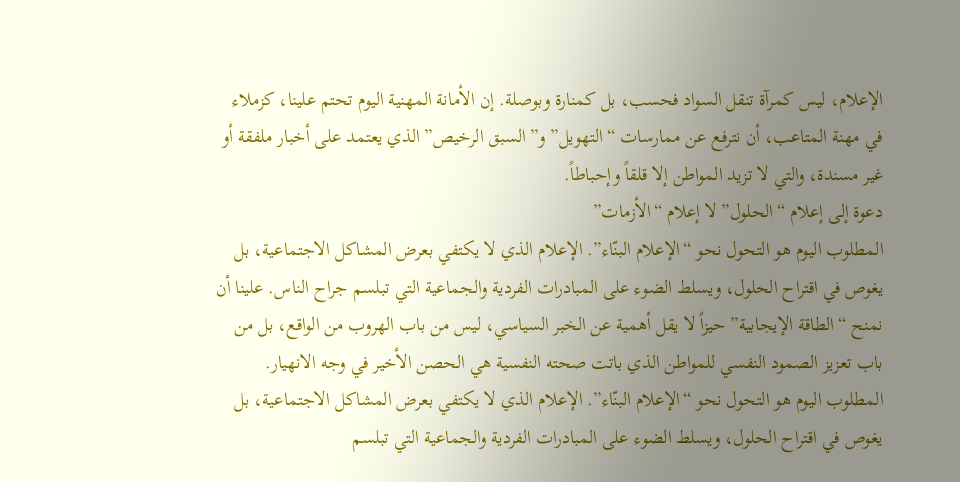الإعلام، ليس كمرآة تنقل السواد فحسب، بل كمنارة وبوصلة. إن الأمانة المهنية اليوم تحتم علينا، كزملاء في مهنة المتاعب، أن نترفع عن ممارسات “التهويل” و”السبق الرخيص” الذي يعتمد على أخبار ملفقة أو غير مسندة، والتي لا تزيد المواطن إلا قلقاً وإحباطاً.
دعوة إلى إعلام “الحلول” لا إعلام “الأزمات”
المطلوب اليوم هو التحول نحو “الإعلام البنّاء”. الإعلام الذي لا يكتفي بعرض المشاكل الاجتماعية، بل يغوص في اقتراح الحلول، ويسلط الضوء على المبادرات الفردية والجماعية التي تبلسم جراح الناس. علينا أن نمنح “الطاقة الإيجابية” حيزاً لا يقل أهمية عن الخبر السياسي، ليس من باب الهروب من الواقع، بل من باب تعزيز الصمود النفسي للمواطن الذي باتت صحته النفسية هي الحصن الأخير في وجه الانهيار.
المطلوب اليوم هو التحول نحو “الإعلام البنّاء”. الإعلام الذي لا يكتفي بعرض المشاكل الاجتماعية، بل يغوص في اقتراح الحلول، ويسلط الضوء على المبادرات الفردية والجماعية التي تبلسم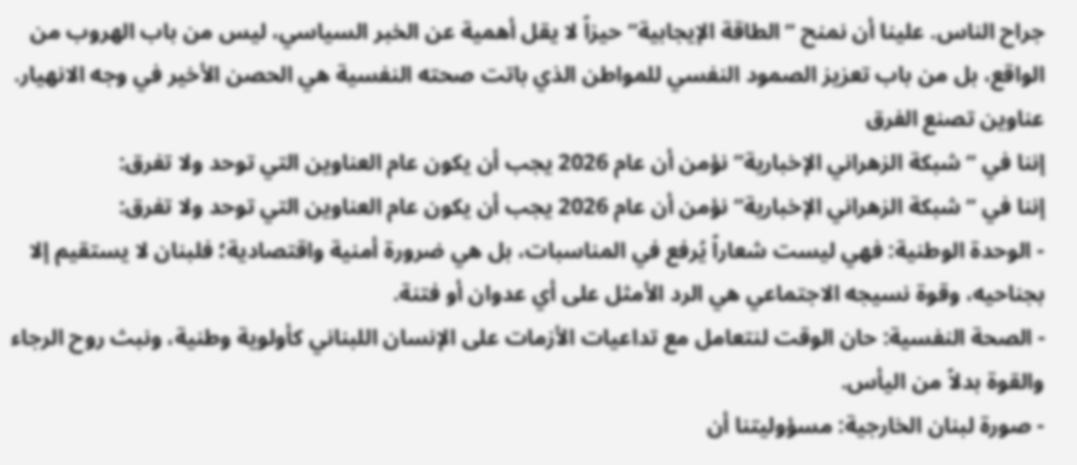جراح الناس. علينا أن نمنح “الطاقة الإيجابية” حيزاً لا يقل أهمية عن الخبر السياسي، ليس من باب الهروب من الواقع، بل من باب تعزيز الصمود النفسي للمواطن الذي باتت صحته النفسية هي الحصن الأخير في وجه الانهيار.
عناوين تصنع الفرق
إننا في “شبكة الزهراني الإخبارية” نؤمن أن عام 2026 يجب أن يكون عام العناوين التي توحد ولا تفرق:
إننا في “شبكة الزهراني الإخبارية” نؤمن أن عام 2026 يجب أن يكون عام العناوين التي توحد ولا تفرق:
- الوحدة الوطنية: فهي ليست شعاراً يُرفع في المناسبات، بل هي ضرورة أمنية واقتصادية؛ فلبنان لا يستقيم إلا بجناحيه، وقوة نسيجه الاجتماعي هي الرد الأمثل على أي عدوان أو فتنة.
- الصحة النفسية: حان الوقت لنتعامل مع تداعيات الأزمات على الإنسان اللبناني كأولوية وطنية، ونبث روح الرجاء والقوة بدلاً من اليأس.
- صورة لبنان الخارجية: مسؤوليتنا أن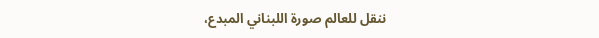ننقل للعالم صورة اللبناني المبدع،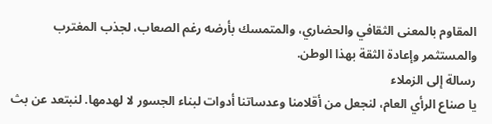المقاوم بالمعنى الثقافي والحضاري، والمتمسك بأرضه رغم الصعاب، لجذب المغترب والمستثمر وإعادة الثقة بهذا الوطن.
رسالة إلى الزملاء
يا صناع الرأي العام، لنجعل من أقلامنا وعدساتنا أدوات لبناء الجسور لا لهدمها. لنبتعد عن بث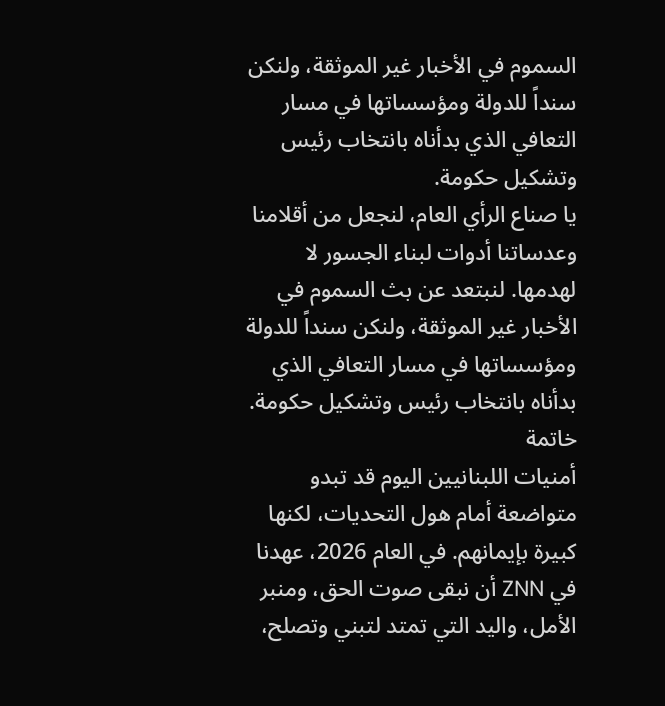السموم في الأخبار غير الموثقة، ولنكن سنداً للدولة ومؤسساتها في مسار التعافي الذي بدأناه بانتخاب رئيس وتشكيل حكومة.
يا صناع الرأي العام، لنجعل من أقلامنا وعدساتنا أدوات لبناء الجسور لا لهدمها. لنبتعد عن بث السموم في الأخبار غير الموثقة، ولنكن سنداً للدولة ومؤسساتها في مسار التعافي الذي بدأناه بانتخاب رئيس وتشكيل حكومة.
خاتمة
أمنيات اللبنانيين اليوم قد تبدو متواضعة أمام هول التحديات، لكنها كبيرة بإيمانهم. في العام 2026، عهدنا في ZNN أن نبقى صوت الحق، ومنبر الأمل، واليد التي تمتد لتبني وتصلح،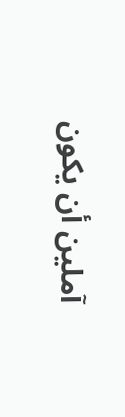آملين أن يكون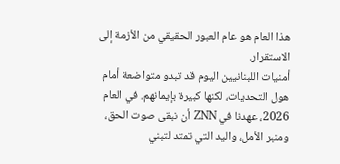هذا العام هو عام العبور الحقيقي من الأزمة إلى الاستقرار.
أمنيات اللبنانيين اليوم قد تبدو متواضعة أمام هول التحديات، لكنها كبيرة بإيمانهم. في العام 2026، عهدنا في ZNN أن نبقى صوت الحق، ومنبر الأمل، واليد التي تمتد لتبني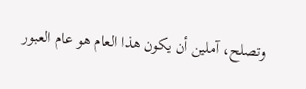وتصلح، آملين أن يكون هذا العام هو عام العبور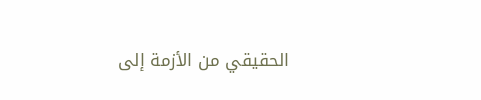الحقيقي من الأزمة إلى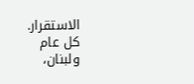الاستقرار.
كل عام ولبنان،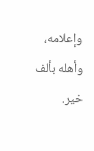وإعلامه، وأهله بألف خير.